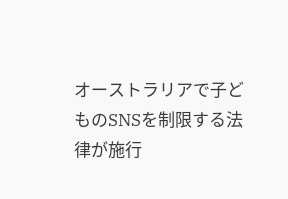オーストラリアで子どものSNSを制限する法律が施行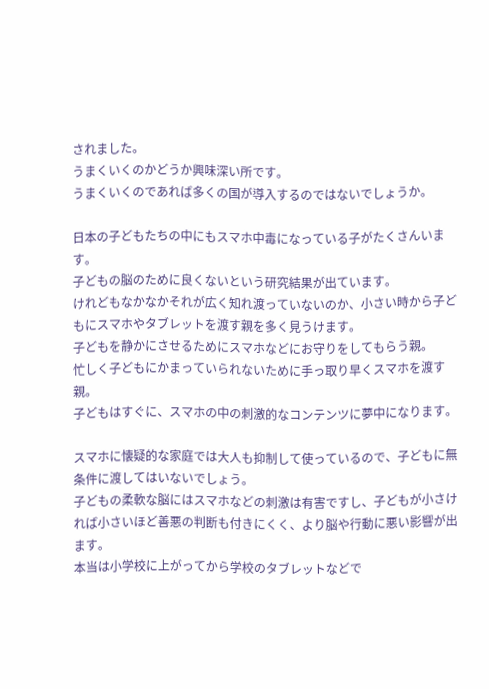されました。
うまくいくのかどうか興味深い所です。
うまくいくのであれば多くの国が導入するのではないでしょうか。

日本の子どもたちの中にもスマホ中毒になっている子がたくさんいます。
子どもの脳のために良くないという研究結果が出ています。
けれどもなかなかそれが広く知れ渡っていないのか、小さい時から子どもにスマホやタブレットを渡す親を多く見うけます。
子どもを静かにさせるためにスマホなどにお守りをしてもらう親。
忙しく子どもにかまっていられないために手っ取り早くスマホを渡す親。
子どもはすぐに、スマホの中の刺激的なコンテンツに夢中になります。

スマホに懐疑的な家庭では大人も抑制して使っているので、子どもに無条件に渡してはいないでしょう。
子どもの柔軟な脳にはスマホなどの刺激は有害ですし、子どもが小さければ小さいほど善悪の判断も付きにくく、より脳や行動に悪い影響が出ます。
本当は小学校に上がってから学校のタブレットなどで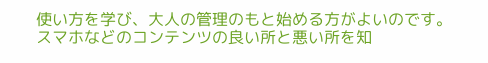使い方を学び、大人の管理のもと始める方がよいのです。
スマホなどのコンテンツの良い所と悪い所を知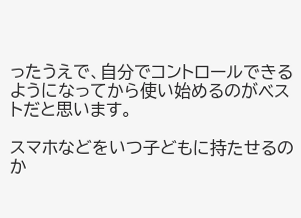ったうえで、自分でコントロールできるようになってから使い始めるのがベストだと思います。

スマホなどをいつ子どもに持たせるのか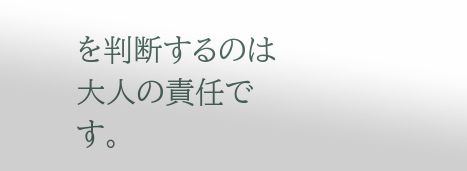を判断するのは大人の責任です。